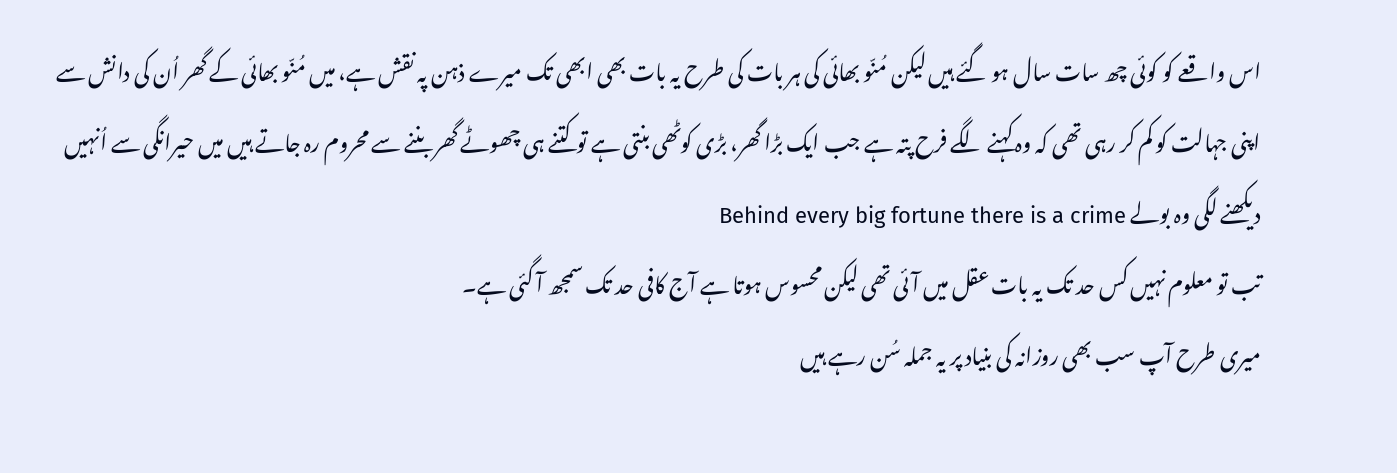اس واقعے کو کوئی چھ سات سال ہو گئے ہیں لیکن مُنّو بھائی کی ہر بات کی طرح یہ بات بھی ابھی تک میرے ذہن پہ نقش ہے، میں مُنّو بھائی کے گھر اُن کی دانش سے اپنی جہالت کو کم کر رہی تھی کہ وہ کہنے لگے فرح پتہ ہے جب ایک بڑا گھر، بڑی کوٹھی بنتی ہے تو کتنے ہی چھوٹے گھر بننے سے محروم رہ جاتے ہیں میں حیرانگی سے اُنہیں دیکھنے لگی وہ بولے Behind every big fortune there is a crime
تب تو معلوم نہیں کس حد تک یہ بات عقل میں آئی تھی لیکن محسوس ہوتا ہے آج کافی حد تک سمجھ آ گئی ہے۔
میری طرح آپ سب بھی روزانہ کی بنیاد پر یہ جملہ سُن رہے ہیں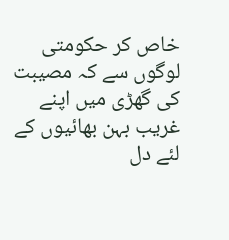خاص کر حکومتی لوگوں سے کہ مصیبت کی گھڑی میں اپنے غریب بہن بھائیوں کے لئے دل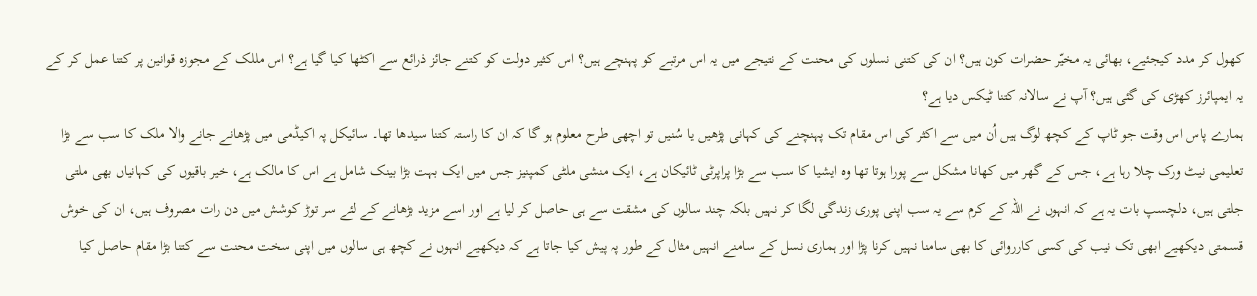کھول کر مدد کیجئیے، بھائی یہ مخیّر حضرات کون ہیں؟ ان کی کتنی نسلوں کی محنت کے نتیجے میں یہ اس مرتبے کو پہنچے ہیں؟ اس کثیر دولت کو کتنے جائز ذرائع سے اکٹھا کیا گیا ہے؟ اس مللک کے مجوزہ قوانین پر کتنا عمل کر کے یہ ایمپائرز کھڑی کی گئی ہیں؟ آپ نے سالانہ کتنا ٹیکس دیا ہے؟
ہمارے پاس اس وقت جو ٹاپ کے کچھ لوگ ہیں اُن میں سے اکثر کی اس مقام تک پہنچنے کی کہانی پڑھیں یا سُنیں تو اچھی طرح معلوم ہو گا کہ ان کا راستہ کتنا سیدھا تھا۔ سائیکل پہ اکیڈمی میں پڑھانے جانے والا ملک کا سب سے بڑا تعلیمی نیٹ ورک چلا رہا ہے، جس کے گھر میں کھانا مشکل سے پورا ہوتا تھا وہ ایشیا کا سب سے بڑا پراپرٹی ٹائیکان ہے، ایک منشی ملٹی کمپنیز جس میں ایک بہت بڑا بینک شامل ہے اس کا مالک ہے، خیر باقیوں کی کہانیاں بھی ملتی جلتی ہیں، دلچسپ بات یہ ہے کہ انہوں نے اللہ کے کرم سے یہ سب اپنی پوری زندگی لگا کر نہیں بلکہ چند سالوں کی مشقت سے ہی حاصل کر لیا ہے اور اسے مزید بڑھانے کے لئے سر توڑ کوشش میں دن رات مصروف ہیں، ان کی خوش قسمتی دیکھیے ابھی تک نیب کی کسی کارروائی کا بھی سامنا نہیں کرنا پڑا اور ہماری نسل کے سامنے انہیں مثال کے طور پہ پیش کیا جاتا ہے کہ دیکھیے انہوں نے کچھ ہی سالوں میں اپنی سخت محنت سے کتنا بڑا مقام حاصل کیا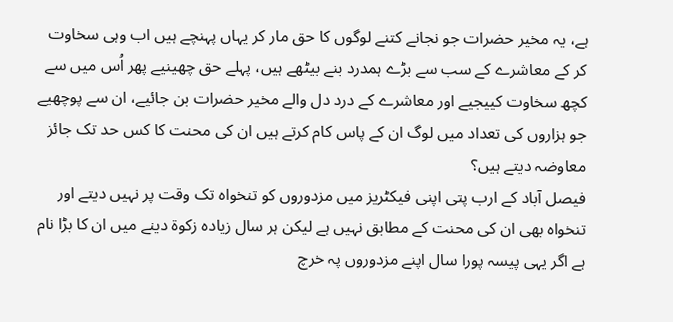ہے، یہ مخیر حضرات جو نجانے کتنے لوگوں کا حق مار کر یہاں پہنچے ہیں اب وہی سخاوت کر کے معاشرے کے سب سے بڑے ہمدرد بنے بیٹھے ہیں، پہلے حق چھینیے پھر اُس میں سے کچھ سخاوت کییجیے اور معاشرے کے درد دل والے مخیر حضرات بن جائیے، ان سے پوچھیے جو ہزاروں کی تعداد میں لوگ ان کے پاس کام کرتے ہیں ان کی محنت کا کس حد تک جائز معاوضہ دیتے ہیں؟
فیصل آباد کے ارب پتی اپنی فیکٹریز میں مزدوروں کو تنخواہ تک وقت پر نہیں دیتے اور تنخواہ بھی ان کی محنت کے مطابق نہیں ہے لیکن ہر سال زیادہ زکوۃ دینے میں ان کا بڑا نام ہے اگر یہی پیسہ پورا سال اپنے مزدوروں پہ خرچ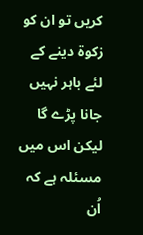کریں تو ان کو زکوۃ دینے کے لئے باہر نہیں جانا پڑے گا لیکن اس میں مسئلہ ہے کہ اُن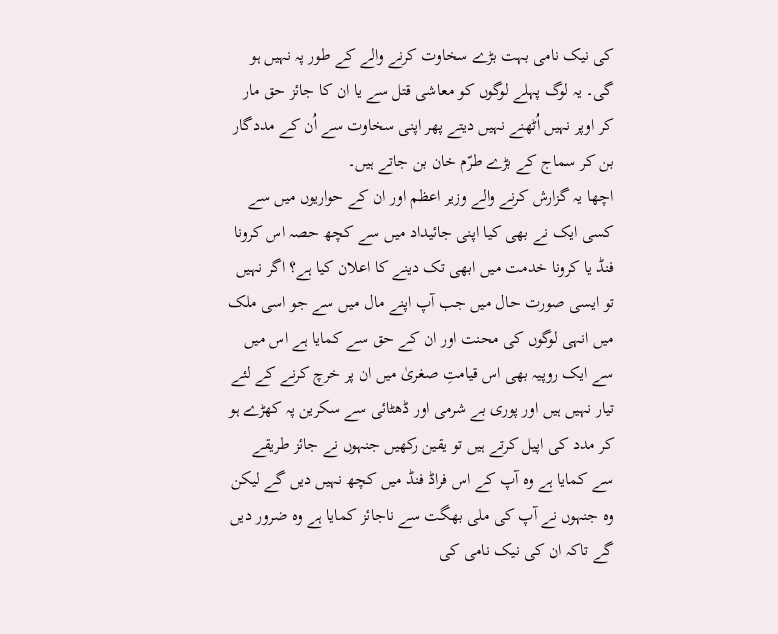کی نیک نامی بہت بڑے سخاوت کرنے والے کے طور پہ نہیں ہو گی۔ یہ لوگ پہلے لوگوں کو معاشی قتل سے یا ان کا جائز حق مار کر اوپر نہیں اُٹھنے نہیں دیتے پھر اپنی سخاوت سے اُن کے مددگار بن کر سماج کے بڑے طرّم خان بن جاتے ہیں۔
اچھا یہ گزارش کرنے والے وزیر اعظم اور ان کے حواریوں میں سے کسی ایک نے بھی کیا اپنی جائیداد میں سے کچھ حصہ اس کرونا فنڈ یا کرونا خدمت میں ابھی تک دینے کا اعلان کیا ہے؟ اگر نہیں تو ایسی صورت حال میں جب آپ اپنے مال میں سے جو اسی ملک میں انہی لوگوں کی محنت اور ان کے حق سے کمایا ہے اس میں سے ایک روپیہ بھی اس قیامتِ صغریٰ میں ان پر خرچ کرنے کے لئے تیار نہیں ہیں اور پوری بے شرمی اور ڈھٹائی سے سکرین پہ کھڑے ہو کر مدد کی اپیل کرتے ہیں تو یقین رکھیں جنہوں نے جائز طریقے سے کمایا ہے وہ آپ کے اس فراڈ فنڈ میں کچھ نہیں دیں گے لیکن وہ جنہوں نے آپ کی ملی بھگت سے ناجائز کمایا ہے وہ ضرور دیں گے تاکہ ان کی نیک نامی کی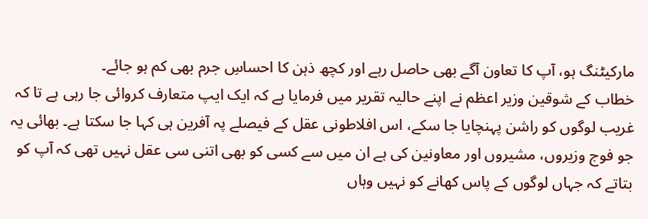مارکیٹنگ ہو، آپ کا تعاون آگے بھی حاصل رہے اور کچھ ذہن کا احساسِ جرم بھی کم ہو جائے۔
خطاب کے شوقین وزیر اعظم نے اپنے حالیہ تقریر میں فرمایا ہے کہ ایک ایپ متعارف کروائی جا رہی ہے تا کہ غریب لوگوں کو راشن پہنچایا جا سکے، اس افلاطونی عقل کے فیصلے پہ آفرین ہی کہا جا سکتا ہے۔ بھائی یہ جو فوج وزیروں، مشیروں اور معاونین کی ہے ان میں سے کسی کو بھی اتنی سی عقل نہیں تھی کہ آپ کو بتاتے کہ جہاں لوگوں کے پاس کھانے کو نہیں وہاں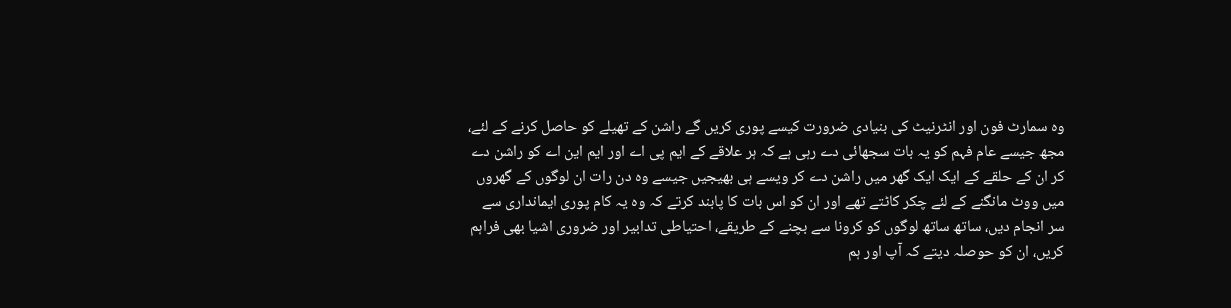وہ سمارٹ فون اور انٹرنیٹ کی بنیادی ضرورت کیسے پوری کریں گے راشن کے تھیلے کو حاصل کرنے کے لئے، مجھ جیسے عام فہم کو یہ بات سجھائی دے رہی ہے کہ ہر علاقے کے ایم پی اے اور ایم این اے کو راشن دے کر ان کے حلقے کے ایک ایک گھر میں راشن دے کر ویسے ہی بھیجیں جیسے وہ دن رات ان لوگوں کے گھروں میں ووٹ مانگنے کے لئے چکر کاٹتے تھے اور ان کو اس بات کا پابند کرتے کہ وہ یہ کام پوری ایمانداری سے سر انجام دیں، ساتھ ساتھ لوگوں کو کرونا سے بچنے کے طریقے، احتیاطی تدابیر اور ضروری اشیا بھی فراہم کریں، ان کو حوصلہ دیتے کہ آپ اور ہم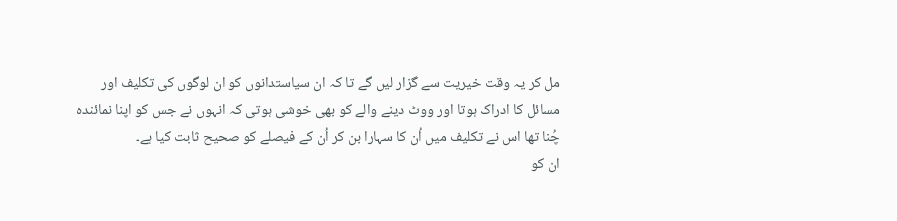مل کر یہ وقت خیریت سے گزار لیں گے تا کہ ان سیاستدانوں کو ان لوگوں کی تکلیف اور مسائل کا ادراک ہوتا اور ووٹ دینے والے کو بھی خوشی ہوتی کہ انہوں نے جس کو اپنا نمائندہ چُنا تھا اس نے تکلیف میں اُن کا سہارا بن کر اُن کے فیصلے کو صحیح ثابت کیا ہے۔
ان کو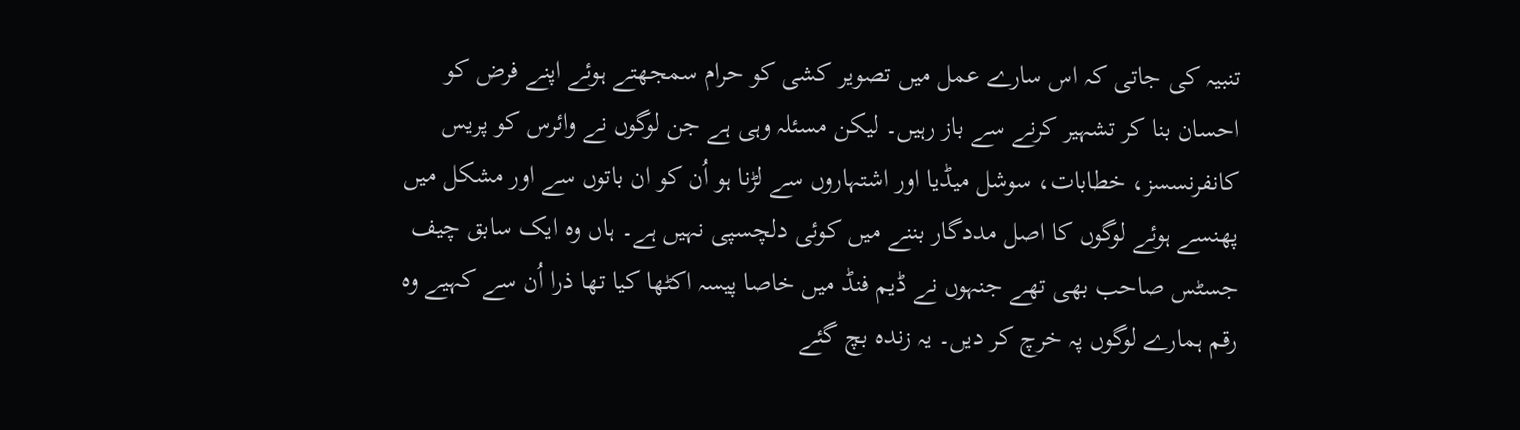تنبیہ کی جاتی کہ اس سارے عمل میں تصویر کشی کو حرام سمجھتے ہوئے اپنے فرض کو احسان بنا کر تشہیر کرنے سے باز رہیں۔ لیکن مسئلہ وہی ہے جن لوگوں نے وائرس کو پریس کانفرنسسز، خطابات، سوشل میڈیا اور اشتہاروں سے لڑنا ہو اُن کو ان باتوں سے اور مشکل میں پھنسے ہوئے لوگوں کا اصل مددگار بننے میں کوئی دلچسپی نہیں ہے۔ ہاں وہ ایک سابق چیف جسٹس صاحب بھی تھے جنہوں نے ڈیم فنڈ میں خاصا پیسہ اکٹھا کیا تھا ذرا اُن سے کہیے وہ رقم ہمارے لوگوں پہ خرچ کر دیں۔ یہ زندہ بچ گئے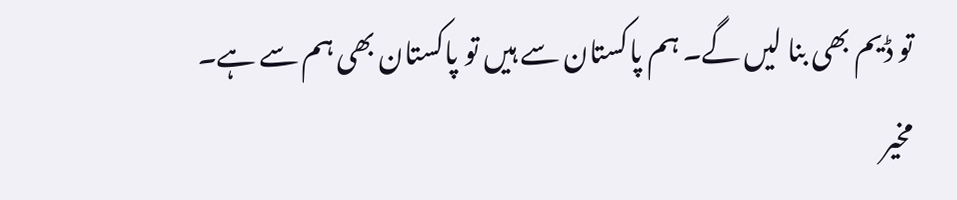تو ڈیم بھی بنا لیں گے۔ ہم پاکستان سے ہیں تو پاکستان بھی ہم سے ہے۔
مخیر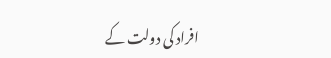افراد کی دولت کے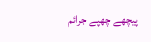پیچھے چھپے جرائم